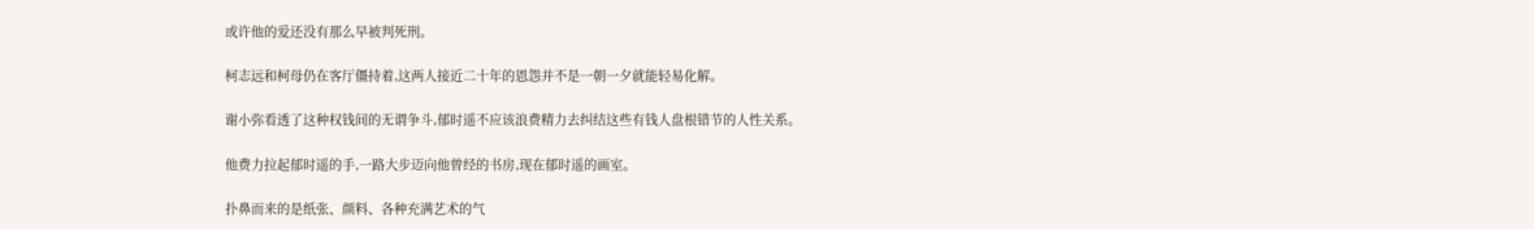或许他的爱还没有那么早被判死刑。

柯志远和柯母仍在客厅僵持着,这两人接近二十年的恩怨并不是一朝一夕就能轻易化解。

谢小弥看透了这种权钱间的无谓争斗,郁时遥不应该浪费精力去纠结这些有钱人盘根错节的人性关系。

他费力拉起郁时遥的手,一路大步迈向他曾经的书房,现在郁时遥的画室。

扑鼻而来的是纸张、颜料、各种充满艺术的气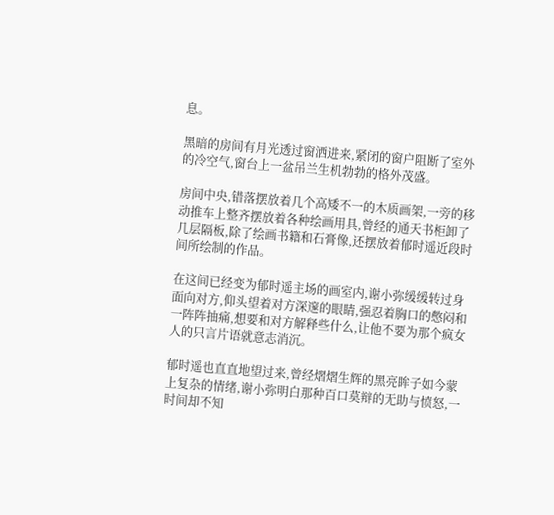息。

黑暗的房间有月光透过窗洒进来,紧闭的窗户阻断了室外的冷空气,窗台上一盆吊兰生机勃勃的格外茂盛。

房间中央,错落摆放着几个高矮不一的木质画架,一旁的移动推车上整齐摆放着各种绘画用具,曾经的通天书柜卸了几层隔板,除了绘画书籍和石膏像,还摆放着郁时遥近段时间所绘制的作品。

在这间已经变为郁时遥主场的画室内,谢小弥缓缓转过身面向对方,仰头望着对方深邃的眼睛,强忍着胸口的憋闷和一阵阵抽痛,想要和对方解释些什么,让他不要为那个疯女人的只言片语就意志消沉。

郁时遥也直直地望过来,曾经熠熠生辉的黑亮眸子如今蒙上复杂的情绪,谢小弥明白那种百口莫辩的无助与愤怒,一时间却不知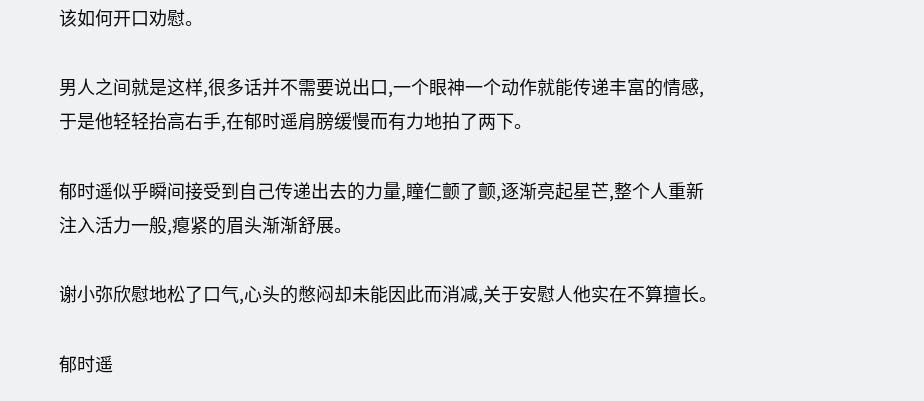该如何开口劝慰。

男人之间就是这样,很多话并不需要说出口,一个眼神一个动作就能传递丰富的情感,于是他轻轻抬高右手,在郁时遥肩膀缓慢而有力地拍了两下。

郁时遥似乎瞬间接受到自己传递出去的力量,瞳仁颤了颤,逐渐亮起星芒,整个人重新注入活力一般,瘪紧的眉头渐渐舒展。

谢小弥欣慰地松了口气,心头的憋闷却未能因此而消减,关于安慰人他实在不算擅长。

郁时遥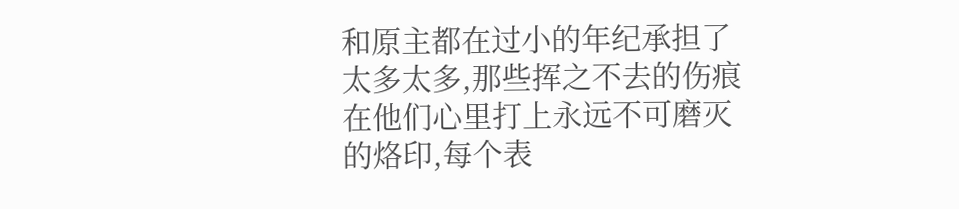和原主都在过小的年纪承担了太多太多,那些挥之不去的伤痕在他们心里打上永远不可磨灭的烙印,每个表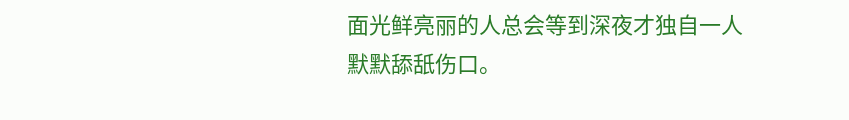面光鲜亮丽的人总会等到深夜才独自一人默默舔舐伤口。